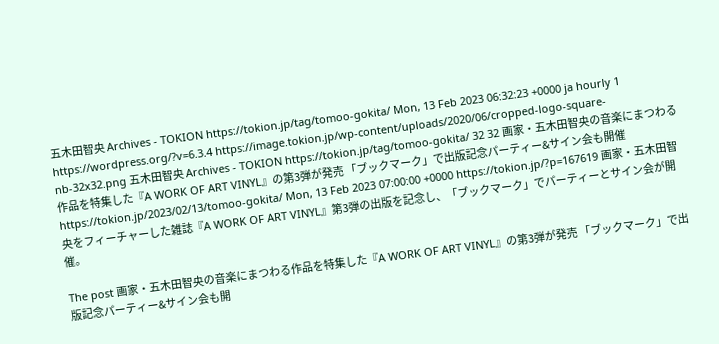五木田智央 Archives - TOKION https://tokion.jp/tag/tomoo-gokita/ Mon, 13 Feb 2023 06:32:23 +0000 ja hourly 1 https://wordpress.org/?v=6.3.4 https://image.tokion.jp/wp-content/uploads/2020/06/cropped-logo-square-nb-32x32.png 五木田智央 Archives - TOKION https://tokion.jp/tag/tomoo-gokita/ 32 32 画家・五木田智央の音楽にまつわる作品を特集した『A WORK OF ART VINYL』の第3弾が発売 「ブックマーク」で出版記念パーティー&サイン会も開催 https://tokion.jp/2023/02/13/tomoo-gokita/ Mon, 13 Feb 2023 07:00:00 +0000 https://tokion.jp/?p=167619 画家・五木田智央をフィーチャーした雑誌『A WORK OF ART VINYL』第3弾の出版を記念し、「ブックマーク」でパーティーとサイン会が開催。

The post 画家・五木田智央の音楽にまつわる作品を特集した『A WORK OF ART VINYL』の第3弾が発売 「ブックマーク」で出版記念パーティー&サイン会も開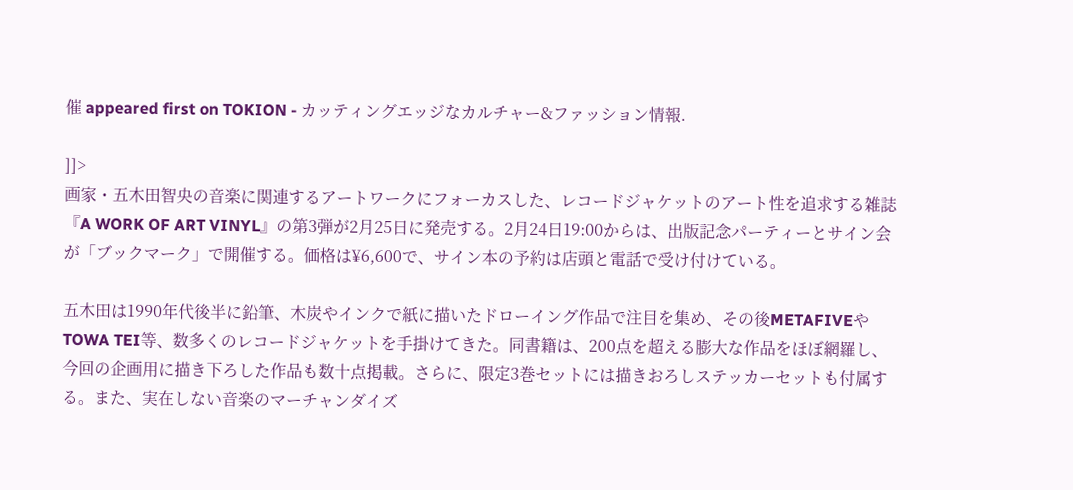催 appeared first on TOKION - カッティングエッジなカルチャー&ファッション情報.

]]>
画家・五木田智央の音楽に関連するアートワークにフォーカスした、レコードジャケットのアート性を追求する雑誌『A WORK OF ART VINYL』の第3弾が2月25日に発売する。2月24日19:00からは、出版記念パーティーとサイン会が「ブックマーク」で開催する。価格は¥6,600で、サイン本の予約は店頭と電話で受け付けている。

五木田は1990年代後半に鉛筆、木炭やインクで紙に描いたドローイング作品で注目を集め、その後METAFIVEやTOWA TEI等、数多くのレコードジャケットを手掛けてきた。同書籍は、200点を超える膨大な作品をほぼ網羅し、今回の企画用に描き下ろした作品も数十点掲載。さらに、限定3巻セットには描きおろしステッカーセットも付属する。また、実在しない音楽のマーチャンダイズ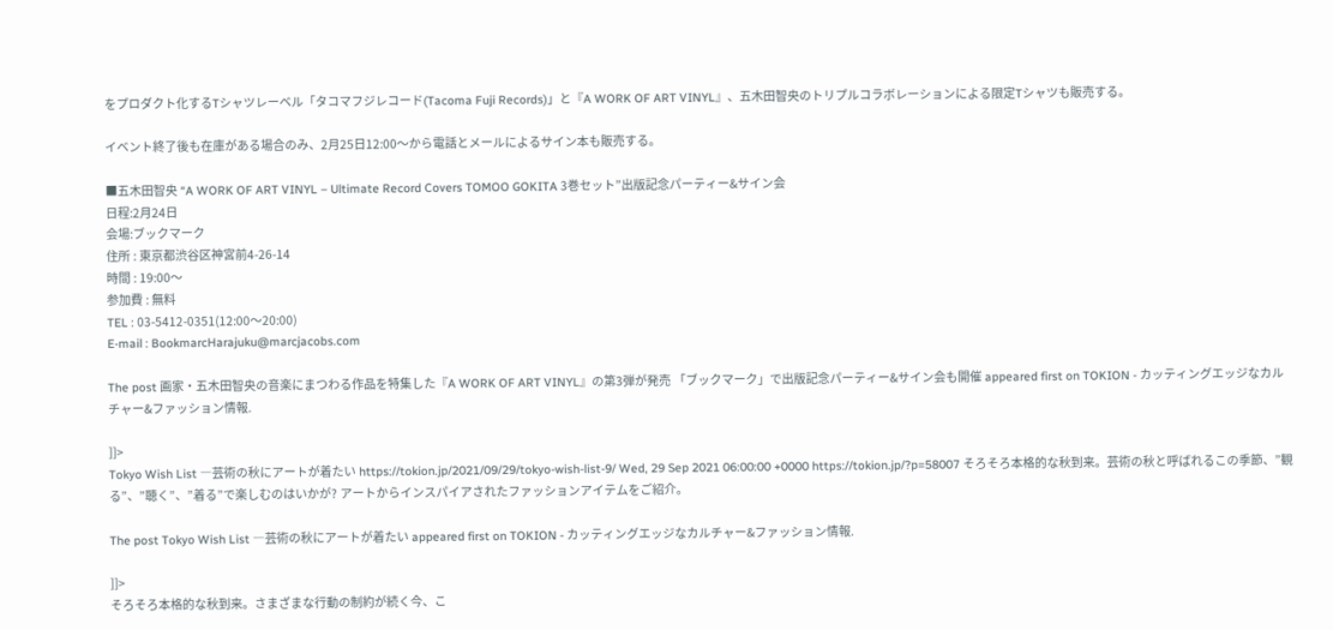をプロダクト化するTシャツレーベル「タコマフジレコード(Tacoma Fuji Records)」と『A WORK OF ART VINYL』、五木田智央のトリプルコラボレーションによる限定Tシャツも販売する。

イベント終了後も在庫がある場合のみ、2月25日12:00〜から電話とメールによるサイン本も販売する。

■五木田智央 “A WORK OF ART VINYL – Ultimate Record Covers TOMOO GOKITA 3巻セット”出版記念パーティー&サイン会
日程:2月24日
会場:ブックマーク
住所 : 東京都渋谷区神宮前4-26-14
時間 : 19:00〜
参加費 : 無料
TEL : 03-5412-0351(12:00〜20:00)
E-mail : BookmarcHarajuku@marcjacobs.com

The post 画家・五木田智央の音楽にまつわる作品を特集した『A WORK OF ART VINYL』の第3弾が発売 「ブックマーク」で出版記念パーティー&サイン会も開催 appeared first on TOKION - カッティングエッジなカルチャー&ファッション情報.

]]>
Tokyo Wish List ―芸術の秋にアートが着たい https://tokion.jp/2021/09/29/tokyo-wish-list-9/ Wed, 29 Sep 2021 06:00:00 +0000 https://tokion.jp/?p=58007 そろそろ本格的な秋到来。芸術の秋と呼ばれるこの季節、”観る”、”聴く”、”着る”で楽しむのはいかが? アートからインスパイアされたファッションアイテムをご紹介。

The post Tokyo Wish List ―芸術の秋にアートが着たい appeared first on TOKION - カッティングエッジなカルチャー&ファッション情報.

]]>
そろそろ本格的な秋到来。さまざまな行動の制約が続く今、こ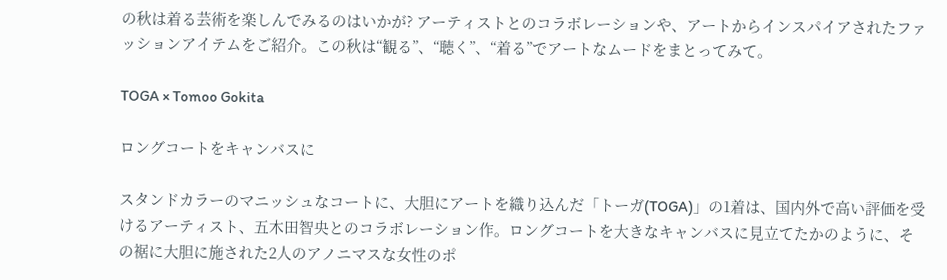の秋は着る芸術を楽しんでみるのはいかが? アーティストとのコラボレーションや、アートからインスパイアされたファッションアイテムをご紹介。この秋は“観る”、“聴く”、“着る”でアートなムードをまとってみて。

TOGA × Tomoo Gokita

ロングコートをキャンバスに

スタンドカラーのマニッシュなコートに、大胆にアートを織り込んだ「トーガ(TOGA)」の1着は、国内外で高い評価を受けるアーティスト、五木田智央とのコラボレーション作。ロングコートを大きなキャンバスに見立てたかのように、その裾に大胆に施された2人のアノニマスな女性のポ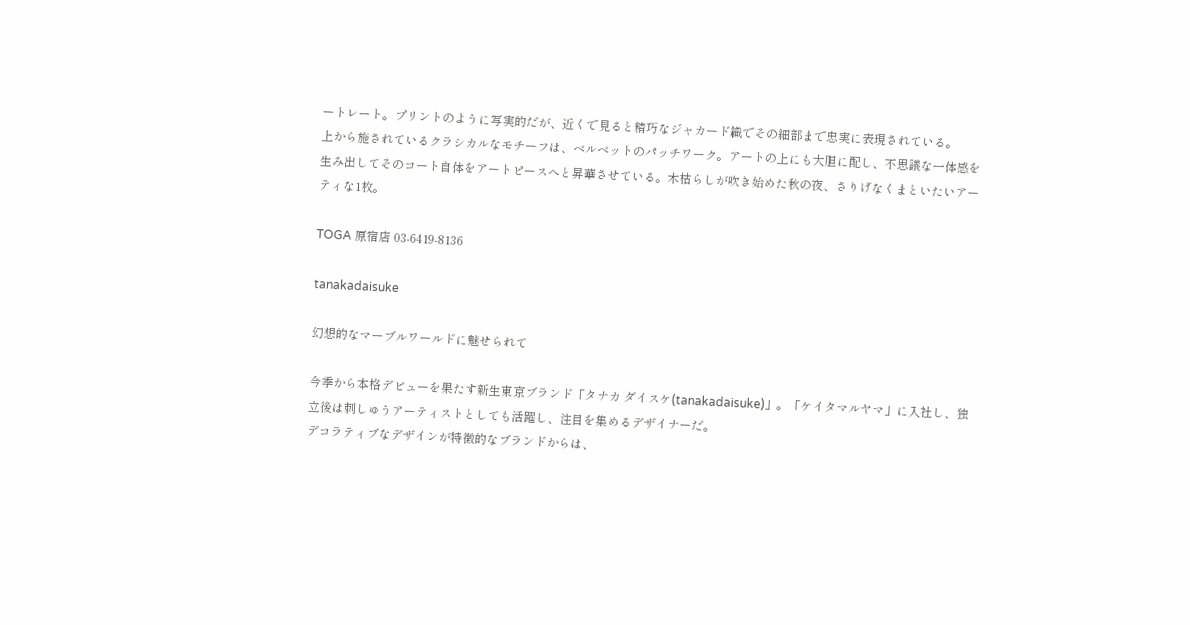ートレート。プリントのように写実的だが、近くで見ると精巧なジャカード織でその細部まで忠実に表現されている。
上から施されているクラシカルなモチーフは、ベルベットのパッチワーク。アートの上にも大胆に配し、不思議な一体感を生み出してそのコート自体をアートピースへと昇華させている。木枯らしが吹き始めた秋の夜、さりげなくまといたいアーティな1枚。

TOGA 原宿店 03-6419-8136

tanakadaisuke

幻想的なマーブルワールドに魅せられて

今季から本格デビューを果たす新生東京ブランド「タナカ ダイスケ(tanakadaisuke)」。「ケイタマルヤマ」に入社し、独立後は刺しゅうアーティストとしても活躍し、注目を集めるデザイナーだ。
デコラティブなデザインが特徴的なブランドからは、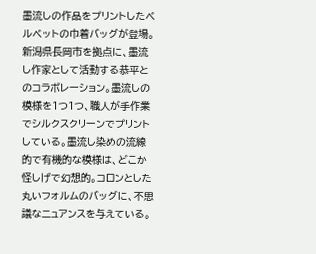墨流しの作品をプリントしたベルベットの巾着バッグが登場。新潟県長岡市を拠点に、墨流し作家として活動する恭平とのコラボレーション。墨流しの模様を1つ1つ、職人が手作業でシルクスクリーンでプリントしている。墨流し染めの流線的で有機的な模様は、どこか怪しげで幻想的。コロンとした丸いフォルムのバッグに、不思議なニュアンスを与えている。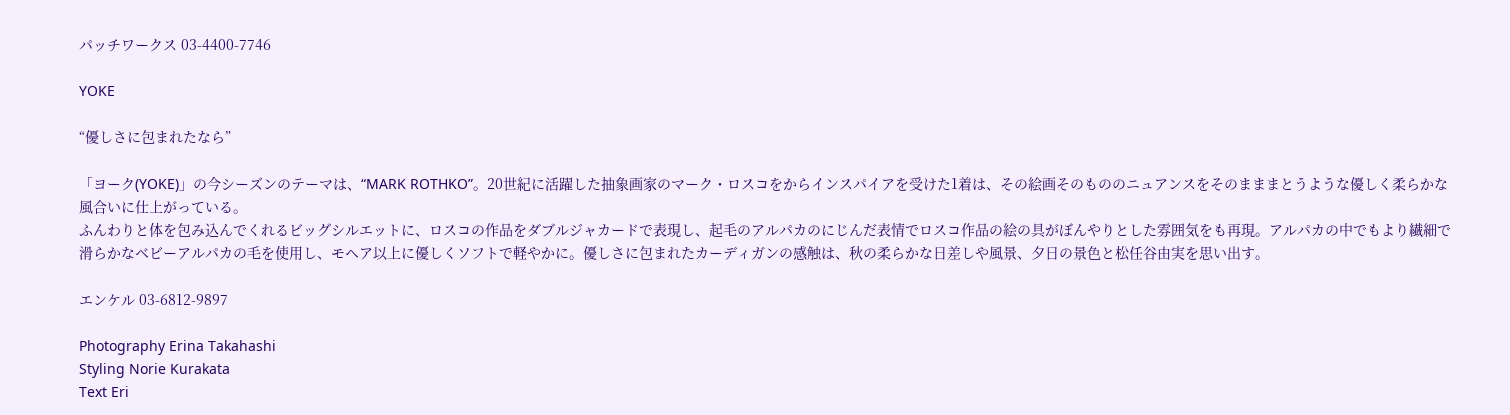パッチワークス 03-4400-7746

YOKE

“優しさに包まれたなら”

「ヨーク(YOKE)」の今シーズンのテーマは、“MARK ROTHKO”。20世紀に活躍した抽象画家のマーク・ロスコをからインスパイアを受けた1着は、その絵画そのもののニュアンスをそのまままとうような優しく柔らかな風合いに仕上がっている。
ふんわりと体を包み込んでくれるビッグシルエットに、ロスコの作品をダブルジャカードで表現し、起毛のアルパカのにじんだ表情でロスコ作品の絵の具がぼんやりとした雰囲気をも再現。アルパカの中でもより繊細で滑らかなベビーアルパカの毛を使用し、モヘア以上に優しくソフトで軽やかに。優しさに包まれたカーディガンの感触は、秋の柔らかな日差しや風景、夕日の景色と松任谷由実を思い出す。

エンケル 03-6812-9897

Photography Erina Takahashi
Styling Norie Kurakata
Text Eri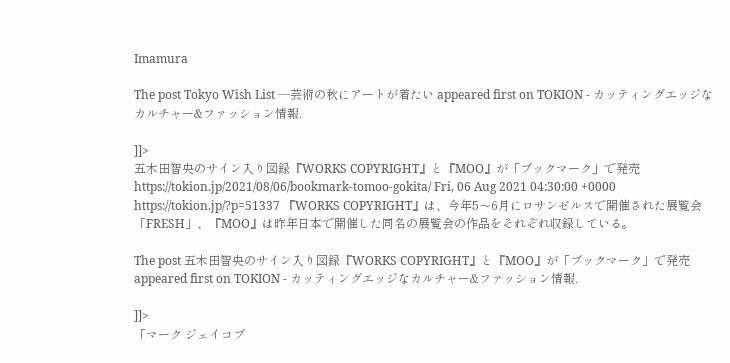Imamura

The post Tokyo Wish List ―芸術の秋にアートが着たい appeared first on TOKION - カッティングエッジなカルチャー&ファッション情報.

]]>
五木田智央のサイン入り図録『WORKS COPYRIGHT』と『MOO』が「ブックマーク」で発売 https://tokion.jp/2021/08/06/bookmark-tomoo-gokita/ Fri, 06 Aug 2021 04:30:00 +0000 https://tokion.jp/?p=51337 『WORKS COPYRIGHT』は、今年5〜6月にロサンゼルスで開催された展覧会「FRESH」、『MOO』は昨年日本で開催した同名の展覧会の作品をそれぞれ収録している。

The post 五木田智央のサイン入り図録『WORKS COPYRIGHT』と『MOO』が「ブックマーク」で発売 appeared first on TOKION - カッティングエッジなカルチャー&ファッション情報.

]]>
「マーク ジェイコブ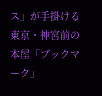ス」が手掛ける東京・神宮前の本屋「ブックマーク」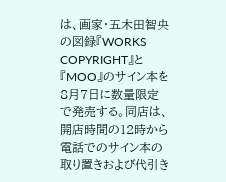は、画家・五木田智央の図録『WORKS COPYRIGHT』と『MOO』のサイン本を8月7日に数量限定で発売する。同店は、開店時間の12時から電話でのサイン本の取り置きおよび代引き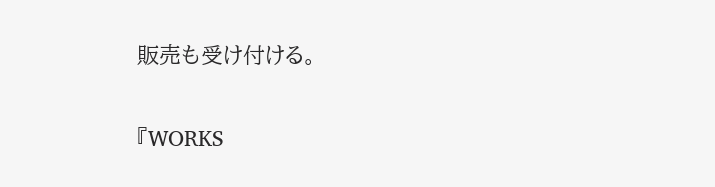販売も受け付ける。

『WORKS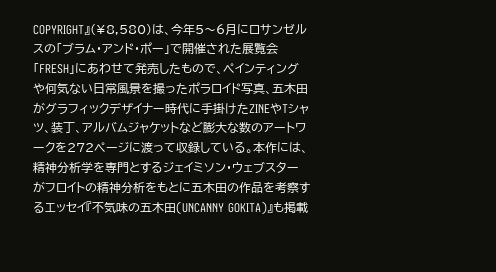COPYRIGHT』(¥8,580)は、今年5〜6月にロサンゼルスの「ブラム・アンド・ポー」で開催された展覧会「FRESH」にあわせて発売したもので、ペインティングや何気ない日常風景を撮ったポラロイド写真、五木田がグラフィックデザイナー時代に手掛けたZINEやTシャツ、装丁、アルバムジャケットなど膨大な数のアートワークを272ページに渡って収録している。本作には、精神分析学を専門とするジェイミソン・ウェブスターがフロイトの精神分析をもとに五木田の作品を考察するエッセイ『不気味の五木田(UNCANNY GOKITA)』も掲載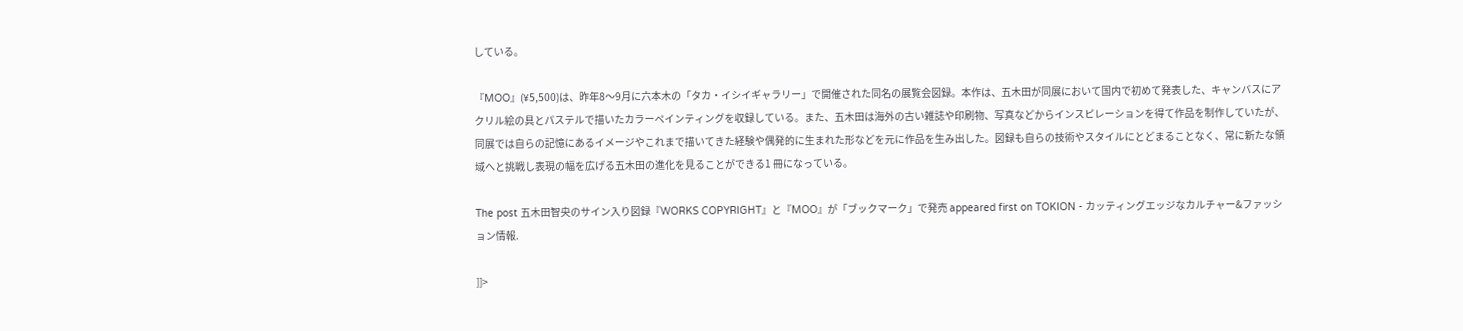している。

『MOO』(¥5,500)は、昨年8〜9月に六本木の「タカ・イシイギャラリー」で開催された同名の展覧会図録。本作は、五木田が同展において国内で初めて発表した、キャンバスにアクリル絵の具とパステルで描いたカラーペインティングを収録している。また、五木田は海外の古い雑誌や印刷物、写真などからインスピレーションを得て作品を制作していたが、同展では自らの記憶にあるイメージやこれまで描いてきた経験や偶発的に生まれた形などを元に作品を生み出した。図録も自らの技術やスタイルにとどまることなく、常に新たな領域へと挑戦し表現の幅を広げる五木田の進化を見ることができる1 冊になっている。

The post 五木田智央のサイン入り図録『WORKS COPYRIGHT』と『MOO』が「ブックマーク」で発売 appeared first on TOKION - カッティングエッジなカルチャー&ファッション情報.

]]>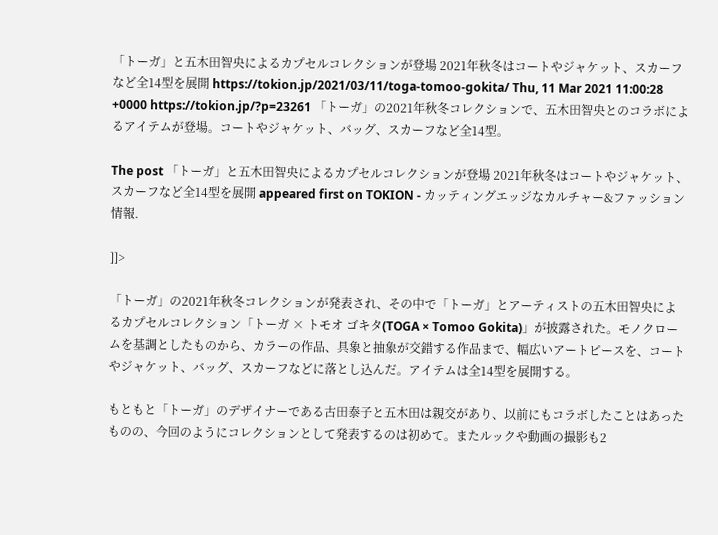「トーガ」と五木田智央によるカプセルコレクションが登場 2021年秋冬はコートやジャケット、スカーフなど全14型を展開 https://tokion.jp/2021/03/11/toga-tomoo-gokita/ Thu, 11 Mar 2021 11:00:28 +0000 https://tokion.jp/?p=23261 「トーガ」の2021年秋冬コレクションで、五木田智央とのコラボによるアイテムが登場。コートやジャケット、バッグ、スカーフなど全14型。

The post 「トーガ」と五木田智央によるカプセルコレクションが登場 2021年秋冬はコートやジャケット、スカーフなど全14型を展開 appeared first on TOKION - カッティングエッジなカルチャー&ファッション情報.

]]>

「トーガ」の2021年秋冬コレクションが発表され、その中で「トーガ」とアーティストの五木田智央によるカプセルコレクション「トーガ × トモオ ゴキタ(TOGA × Tomoo Gokita)」が披露された。モノクロームを基調としたものから、カラーの作品、具象と抽象が交錯する作品まで、幅広いアートピースを、コートやジャケット、バッグ、スカーフなどに落とし込んだ。アイテムは全14型を展開する。

もともと「トーガ」のデザイナーである古田泰子と五木田は親交があり、以前にもコラボしたことはあったものの、今回のようにコレクションとして発表するのは初めて。またルックや動画の撮影も2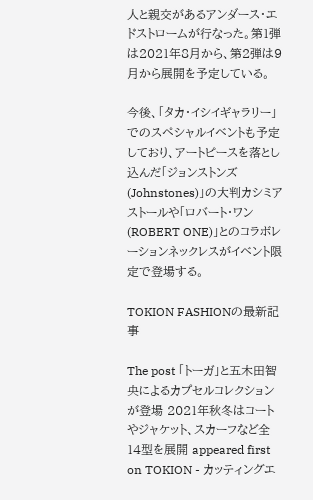人と親交があるアンダース・エドストロームが行なった。第1弾は2021年8月から、第2弾は9月から展開を予定している。

今後、「タカ・イシイギャラリー」でのスペシャルイベントも予定しており、アートピースを落とし込んだ「ジョンストンズ(Johnstones)」の大判カシミアストールや「ロバート・ワン(ROBERT ONE)」とのコラボレーションネックレスがイベント限定で登場する。

TOKION FASHIONの最新記事

The post 「トーガ」と五木田智央によるカプセルコレクションが登場 2021年秋冬はコートやジャケット、スカーフなど全14型を展開 appeared first on TOKION - カッティングエ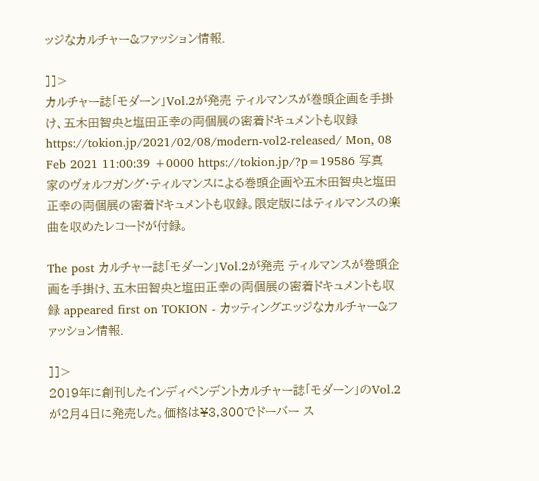ッジなカルチャー&ファッション情報.

]]>
カルチャー誌「モダーン」Vol.2が発売 ティルマンスが巻頭企画を手掛け、五木田智央と塩田正幸の両個展の密着ドキュメントも収録 https://tokion.jp/2021/02/08/modern-vol2-released/ Mon, 08 Feb 2021 11:00:39 +0000 https://tokion.jp/?p=19586 写真家のヴォルフガング・ティルマンスによる巻頭企画や五木田智央と塩田正幸の両個展の密着ドキュメントも収録。限定版にはティルマンスの楽曲を収めたレコードが付録。

The post カルチャー誌「モダーン」Vol.2が発売 ティルマンスが巻頭企画を手掛け、五木田智央と塩田正幸の両個展の密着ドキュメントも収録 appeared first on TOKION - カッティングエッジなカルチャー&ファッション情報.

]]>
2019年に創刊したインディペンデントカルチャー誌「モダーン」のVol.2が2月4日に発売した。価格は¥3,300でドーバー ス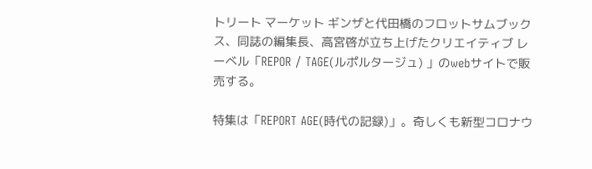トリート マーケット ギンザと代田橋のフロットサムブックス、同誌の編集長、高宮啓が立ち上げたクリエイティブ レーべル「REPOR / TAGE(ルポルタージュ) 」のwebサイトで販売する。

特集は「REPORT AGE(時代の記録)」。奇しくも新型コロナウ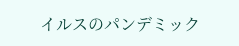イルスのパンデミック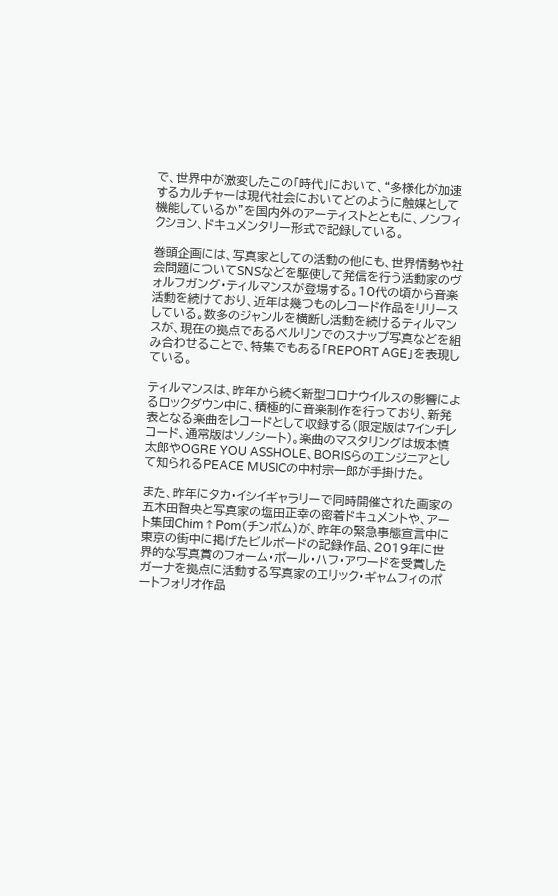で、世界中が激変したこの「時代」において、“多様化が加速するカルチャーは現代社会においてどのように触媒として機能しているか”を国内外のアーティストとともに、ノンフィクション、ドキュメンタリー形式で記録している。

巻頭企画には、写真家としての活動の他にも、世界情勢や社会問題についてSNSなどを駆使して発信を行う活動家のヴォルフガング・ティルマンスが登場する。10代の頃から音楽活動を続けており、近年は幾つものレコード作品をリリースしている。数多のジャンルを横断し活動を続けるティルマンスが、現在の拠点であるベルリンでのスナップ写真などを組み合わせることで、特集でもある「REPORT AGE」を表現している。

ティルマンスは、昨年から続く新型コロナウイルスの影響によるロックダウン中に、積極的に音楽制作を行っており、新発表となる楽曲をレコードとして収録する(限定版は7インチレコード、通常版はソノシート)。楽曲のマスタリングは坂本慎太郎やOGRE YOU ASSHOLE、BORISらのエンジニアとして知られるPEACE MUSICの中村宗一郎が手掛けた。

また、昨年にタカ・イシイギャラリーで同時開催された画家の五木田智央と写真家の塩田正幸の密着ドキュメントや、アート集団Chim↑Pom(チンポム)が、昨年の緊急事態宣言中に東京の街中に掲げたビルボードの記録作品、2019年に世界的な写真賞のフォーム・ポール・ハフ・アワードを受賞したガーナを拠点に活動する写真家のエリック・ギャムフィのポートフォリオ作品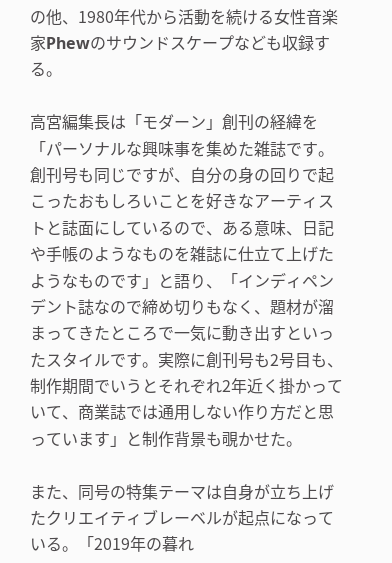の他、1980年代から活動を続ける女性音楽家Phewのサウンドスケープなども収録する。

高宮編集長は「モダーン」創刊の経緯を「パーソナルな興味事を集めた雑誌です。創刊号も同じですが、自分の身の回りで起こったおもしろいことを好きなアーティストと誌面にしているので、ある意味、日記や手帳のようなものを雑誌に仕立て上げたようなものです」と語り、「インディペンデント誌なので締め切りもなく、題材が溜まってきたところで一気に動き出すといったスタイルです。実際に創刊号も2号目も、制作期間でいうとそれぞれ2年近く掛かっていて、商業誌では通用しない作り方だと思っています」と制作背景も覗かせた。

また、同号の特集テーマは自身が立ち上げたクリエイティブレーベルが起点になっている。「2019年の暮れ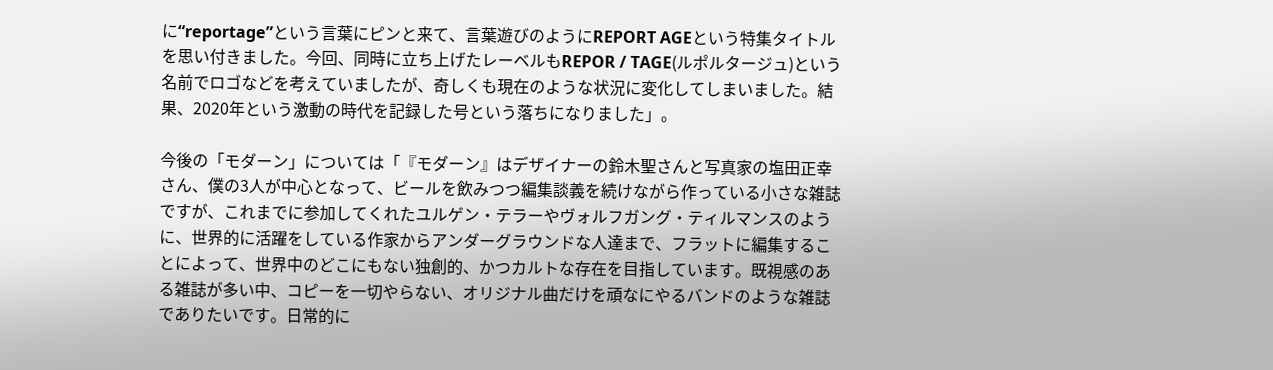に“reportage”という言葉にピンと来て、言葉遊びのようにREPORT AGEという特集タイトルを思い付きました。今回、同時に立ち上げたレーベルもREPOR / TAGE(ルポルタージュ)という名前でロゴなどを考えていましたが、奇しくも現在のような状況に変化してしまいました。結果、2020年という激動の時代を記録した号という落ちになりました」。

今後の「モダーン」については「『モダーン』はデザイナーの鈴木聖さんと写真家の塩田正幸さん、僕の3人が中心となって、ビールを飲みつつ編集談義を続けながら作っている小さな雑誌ですが、これまでに参加してくれたユルゲン・テラーやヴォルフガング・ティルマンスのように、世界的に活躍をしている作家からアンダーグラウンドな人達まで、フラットに編集することによって、世界中のどこにもない独創的、かつカルトな存在を目指しています。既視感のある雑誌が多い中、コピーを一切やらない、オリジナル曲だけを頑なにやるバンドのような雑誌でありたいです。日常的に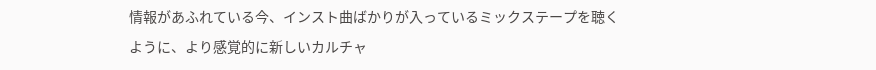情報があふれている今、インスト曲ばかりが入っているミックステープを聴くように、より感覚的に新しいカルチャ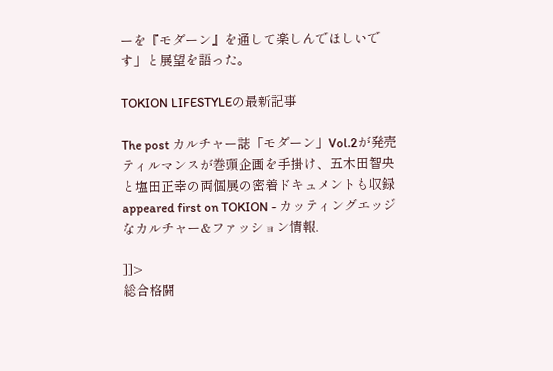ーを『モダーン』を通して楽しんでほしいです」と展望を語った。

TOKION LIFESTYLEの最新記事

The post カルチャー誌「モダーン」Vol.2が発売 ティルマンスが巻頭企画を手掛け、五木田智央と塩田正幸の両個展の密着ドキュメントも収録 appeared first on TOKION - カッティングエッジなカルチャー&ファッション情報.

]]>
総合格闘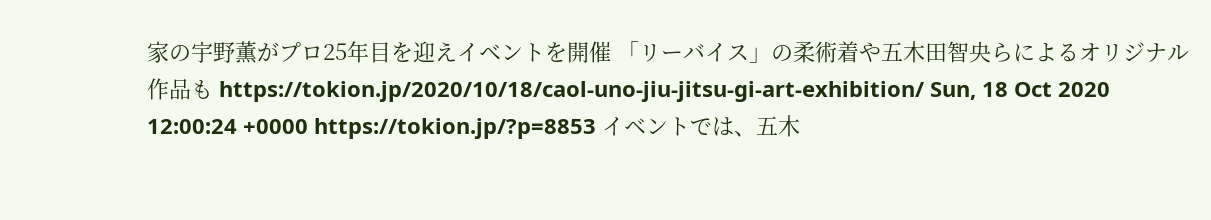家の宇野薫がプロ25年目を迎えイベントを開催 「リーバイス」の柔術着や五木田智央らによるオリジナル作品も https://tokion.jp/2020/10/18/caol-uno-jiu-jitsu-gi-art-exhibition/ Sun, 18 Oct 2020 12:00:24 +0000 https://tokion.jp/?p=8853 イベントでは、五木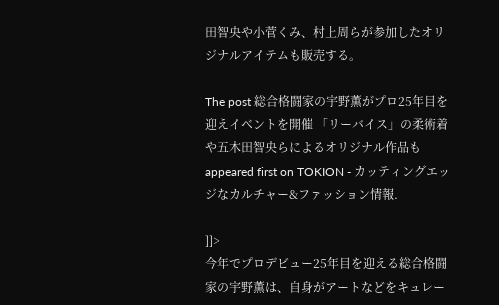田智央や小菅くみ、村上周らが参加したオリジナルアイテムも販売する。

The post 総合格闘家の宇野薫がプロ25年目を迎えイベントを開催 「リーバイス」の柔術着や五木田智央らによるオリジナル作品も appeared first on TOKION - カッティングエッジなカルチャー&ファッション情報.

]]>
今年でプロデビュー25年目を迎える総合格闘家の宇野薫は、自身がアートなどをキュレー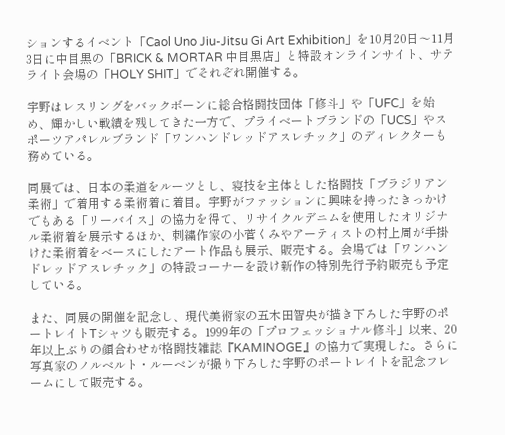ションするイベント「Caol Uno Jiu-Jitsu Gi Art Exhibition」を10月20日〜11月3日に中目黒の「BRICK & MORTAR 中目黒店」と特設オンラインサイト、サテライト会場の「HOLY SHIT」でそれぞれ開催する。

宇野はレスリングをバックボーンに総合格闘技団体「修斗」や「UFC」を始め、輝かしい戦績を残してきた一方で、プライベートブランドの「UCS」やスポーツアパレルブランド「ワンハンドレッドアスレチック」のディレクターも務めている。

同展では、日本の柔道をルーツとし、寝技を主体とした格闘技「ブラジリアン柔術」で着用する柔術着に着目。宇野がファッションに興味を持ったきっかけでもある「リーバイス」の協力を得て、リサイクルデニムを使用したオリジナル柔術着を展示するほか、刺繍作家の小菅くみやアーティストの村上周が手掛けた柔術着をべースにしたアート作品も展示、販売する。会場では「ワンハンドレッドアスレチック」の特設コーナーを設け新作の特別先行予約販売も予定している。

また、同展の開催を記念し、現代美術家の五木田智央が描き下ろした宇野のポートレイトTシャツも販売する。1999年の「プロフェッショナル修斗」以来、20年以上ぶりの顔合わせが格闘技雑誌『KAMINOGE』の協力で実現した。さらに写真家のノルベルト・ルーベンが撮り下ろした宇野のポートレイトを記念フレームにして販売する。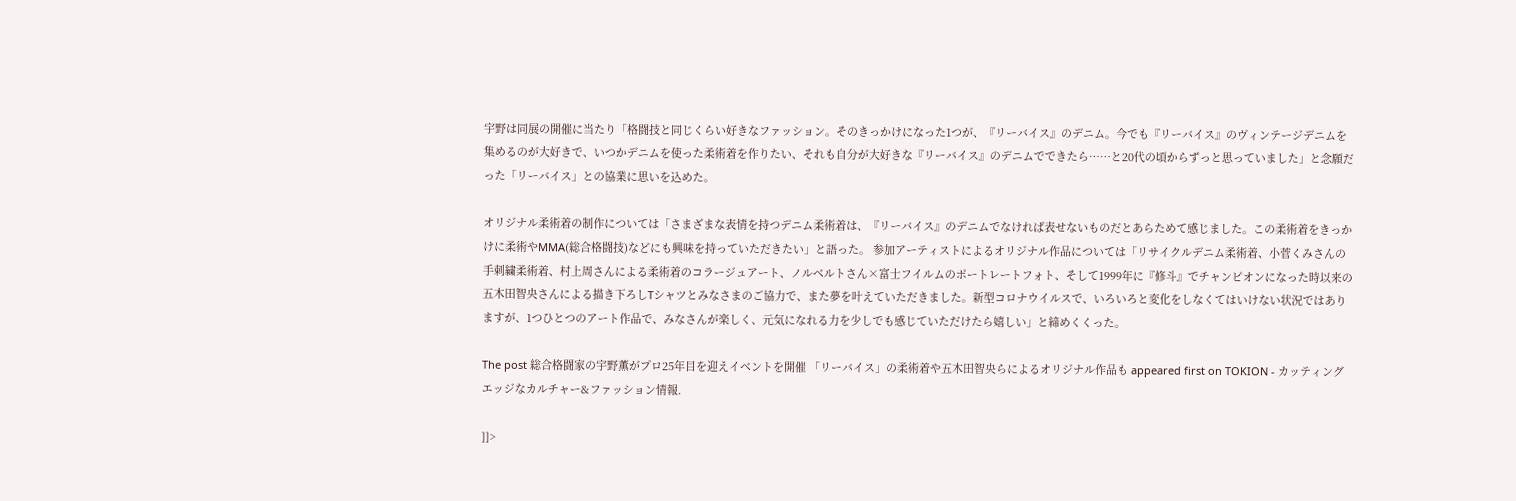宇野は同展の開催に当たり「格闘技と同じくらい好きなファッション。そのきっかけになった1つが、『リーバイス』のデニム。今でも『リーバイス』のヴィンテージデニムを集めるのが大好きで、いつかデニムを使った柔術着を作りたい、それも自分が大好きな『リーバイス』のデニムでできたら……と20代の頃からずっと思っていました」と念願だった「リーバイス」との協業に思いを込めた。

オリジナル柔術着の制作については「さまざまな表情を持つデニム柔術着は、『リーバイス』のデニムでなければ表せないものだとあらためて感じました。この柔術着をきっかけに柔術やMMA(総合格闘技)などにも興味を持っていただきたい」と語った。 参加アーティストによるオリジナル作品については「リサイクルデニム柔術着、小菅くみさんの手刺繍柔術着、村上周さんによる柔術着のコラージュアート、ノルベルトさん×富士フイルムのポートレートフォト、そして1999年に『修斗』でチャンピオンになった時以来の五木田智央さんによる描き下ろしTシャツとみなさまのご協力で、また夢を叶えていただきました。新型コロナウイルスで、いろいろと変化をしなくてはいけない状況ではありますが、1つひとつのアート作品で、みなさんが楽しく、元気になれる力を少しでも感じていただけたら嬉しい」と締めくくった。

The post 総合格闘家の宇野薫がプロ25年目を迎えイベントを開催 「リーバイス」の柔術着や五木田智央らによるオリジナル作品も appeared first on TOKION - カッティングエッジなカルチャー&ファッション情報.

]]>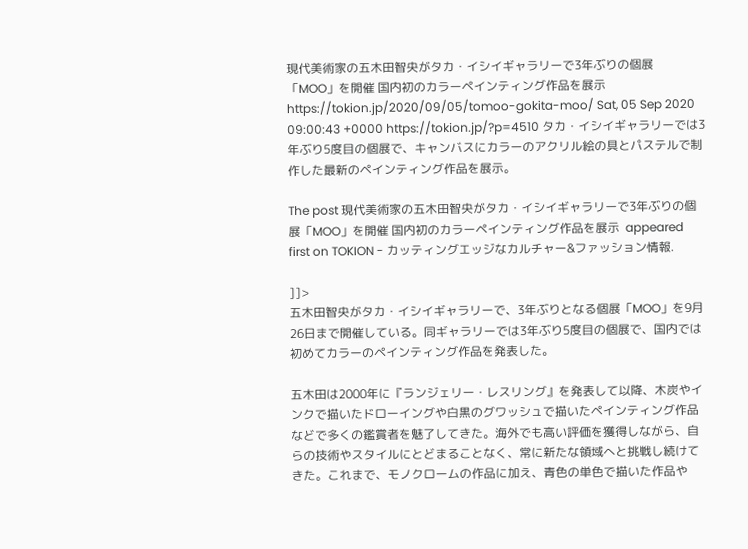現代美術家の五木田智央がタカ・イシイギャラリーで3年ぶりの個展「MOO」を開催 国内初のカラーペインティング作品を展示  https://tokion.jp/2020/09/05/tomoo-gokita-moo/ Sat, 05 Sep 2020 09:00:43 +0000 https://tokion.jp/?p=4510 タカ・イシイギャラリーでは3年ぶり5度目の個展で、キャンバスにカラーのアクリル絵の具とパステルで制作した最新のペインティング作品を展示。

The post 現代美術家の五木田智央がタカ・イシイギャラリーで3年ぶりの個展「MOO」を開催 国内初のカラーペインティング作品を展示  appeared first on TOKION - カッティングエッジなカルチャー&ファッション情報.

]]>
五木田智央がタカ・イシイギャラリーで、3年ぶりとなる個展「MOO」を9月26日まで開催している。同ギャラリーでは3年ぶり5度目の個展で、国内では初めてカラーのペインティング作品を発表した。

五木田は2000年に『ランジェリー・レスリング』を発表して以降、木炭やインクで描いたドローイングや白黒のグワッシュで描いたペインティング作品などで多くの鑑賞者を魅了してきた。海外でも高い評価を獲得しながら、自らの技術やスタイルにとどまることなく、常に新たな領域へと挑戦し続けてきた。これまで、モノクロームの作品に加え、青色の単色で描いた作品や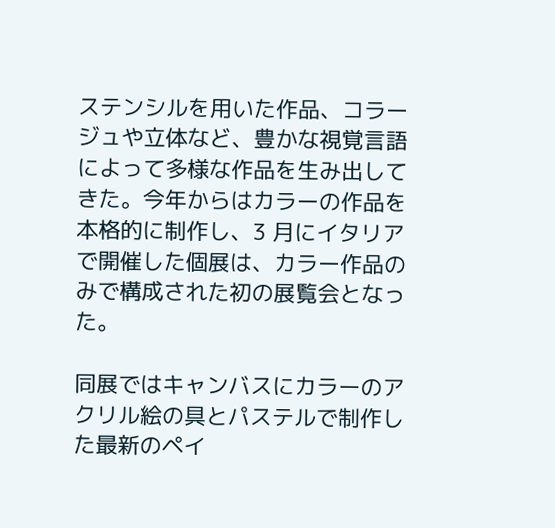ステンシルを用いた作品、コラージュや立体など、豊かな視覚言語によって多様な作品を生み出してきた。今年からはカラーの作品を本格的に制作し、3 月にイタリアで開催した個展は、カラー作品のみで構成された初の展覧会となった。

同展ではキャンバスにカラーのアクリル絵の具とパステルで制作した最新のペイ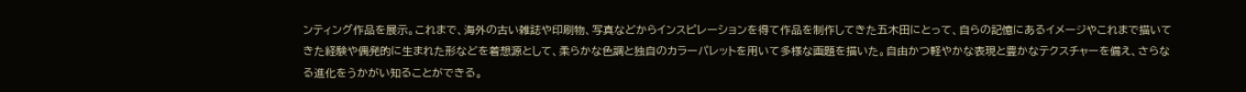ンティング作品を展示。これまで、海外の古い雑誌や印刷物、写真などからインスピレーションを得て作品を制作してきた五木田にとって、自らの記憶にあるイメージやこれまで描いてきた経験や偶発的に生まれた形などを着想源として、柔らかな色調と独自のカラーパレットを用いて多様な画題を描いた。自由かつ軽やかな表現と豊かなテクスチャーを備え、さらなる進化をうかがい知ることができる。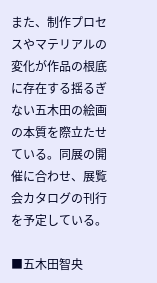また、制作プロセスやマテリアルの変化が作品の根底に存在する揺るぎない五木田の絵画の本質を際立たせている。同展の開催に合わせ、展覧会カタログの刊行を予定している。

■五木田智央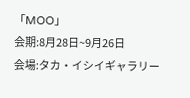「MOO」
会期:8月28日~9月26日
会場:タカ・イシイギャラリー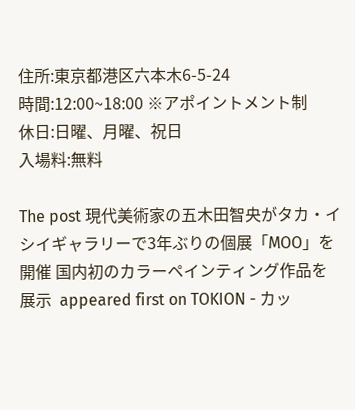住所:東京都港区六本木6-5-24
時間:12:00~18:00 ※アポイントメント制
休日:日曜、月曜、祝日
入場料:無料

The post 現代美術家の五木田智央がタカ・イシイギャラリーで3年ぶりの個展「MOO」を開催 国内初のカラーペインティング作品を展示  appeared first on TOKION - カッ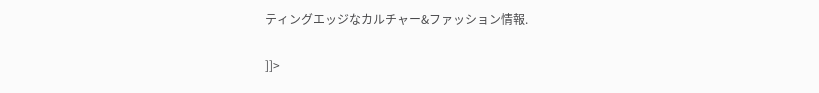ティングエッジなカルチャー&ファッション情報.

]]>